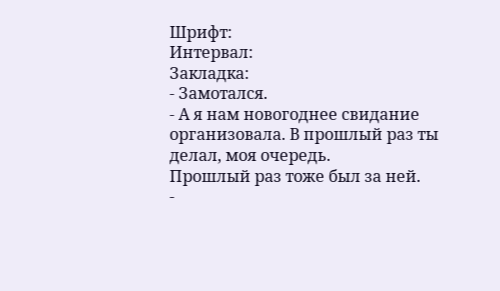Шрифт:
Интервал:
Закладка:
- Замотался.
- А я нам новогоднее свидание организовала. В прошлый раз ты делал, моя очередь.
Прошлый раз тоже был за ней.
-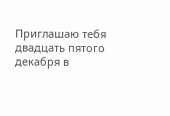Приглашаю тебя двадцать пятого декабря в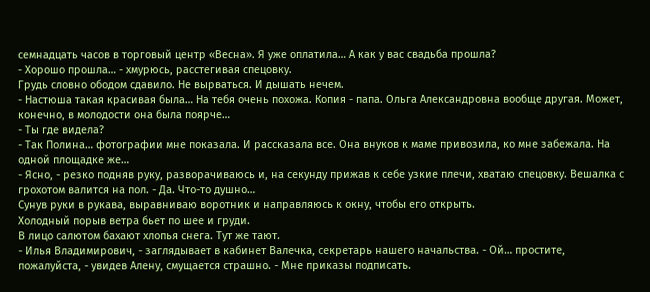семнадцать часов в торговый центр «Весна». Я уже оплатила… А как у вас свадьба прошла?
- Хорошо прошла… - хмурюсь, расстегивая спецовку.
Грудь словно ободом сдавило. Не вырваться. И дышать нечем.
- Настюша такая красивая была… На тебя очень похожа. Копия - папа. Ольга Александровна вообще другая. Может, конечно, в молодости она была поярче…
- Ты где видела?
- Так Полина… фотографии мне показала. И рассказала все. Она внуков к маме привозила, ко мне забежала. На одной площадке же…
- Ясно, - резко подняв руку, разворачиваюсь и, на секунду прижав к себе узкие плечи, хватаю спецовку. Вешалка с грохотом валится на пол. - Да. Что-то душно…
Сунув руки в рукава, выравниваю воротник и направляюсь к окну, чтобы его открыть.
Холодный порыв ветра бьет по шее и груди.
В лицо салютом бахают хлопья снега. Тут же тают.
- Илья Владимирович, - заглядывает в кабинет Валечка, секретарь нашего начальства. - Ой… простите, пожалуйста, - увидев Алену, смущается страшно. - Мне приказы подписать.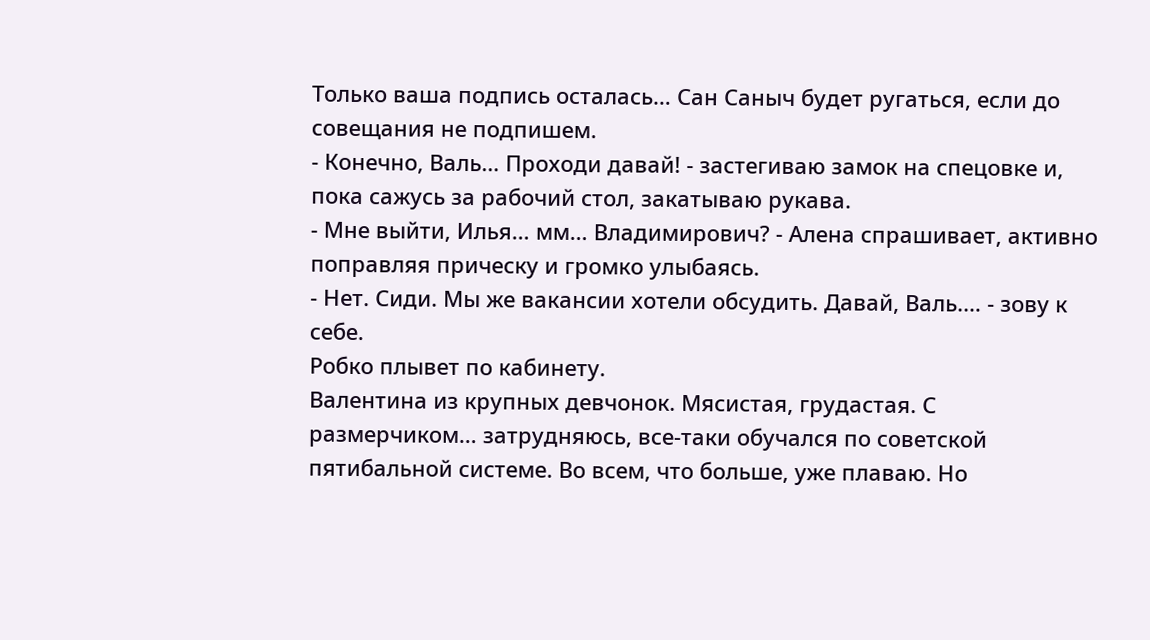Только ваша подпись осталась… Сан Саныч будет ругаться, если до совещания не подпишем.
- Конечно, Валь… Проходи давай! - застегиваю замок на спецовке и, пока сажусь за рабочий стол, закатываю рукава.
- Мне выйти, Илья… мм… Владимирович? - Алена спрашивает, активно поправляя прическу и громко улыбаясь.
- Нет. Сиди. Мы же вакансии хотели обсудить. Давай, Валь.… - зову к себе.
Робко плывет по кабинету.
Валентина из крупных девчонок. Мясистая, грудастая. С размерчиком… затрудняюсь, все-таки обучался по советской пятибальной системе. Во всем, что больше, уже плаваю. Но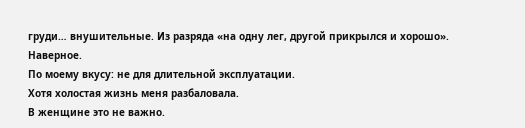груди… внушительные. Из разряда «на одну лег, другой прикрылся и хорошо». Наверное.
По моему вкусу: не для длительной эксплуатации.
Хотя холостая жизнь меня разбаловала.
В женщине это не важно.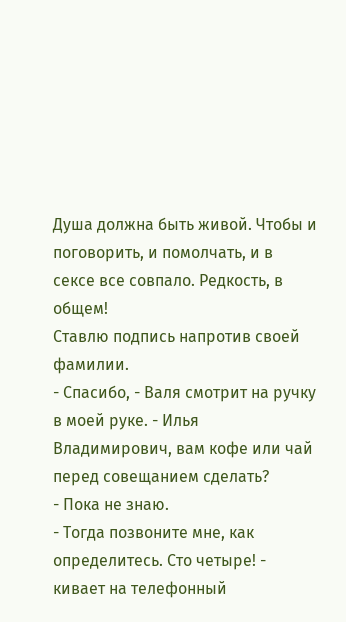Душа должна быть живой. Чтобы и поговорить, и помолчать, и в сексе все совпало. Редкость, в общем!
Ставлю подпись напротив своей фамилии.
- Спасибо, - Валя смотрит на ручку в моей руке. - Илья Владимирович, вам кофе или чай перед совещанием сделать?
- Пока не знаю.
- Тогда позвоните мне, как определитесь. Сто четыре! - кивает на телефонный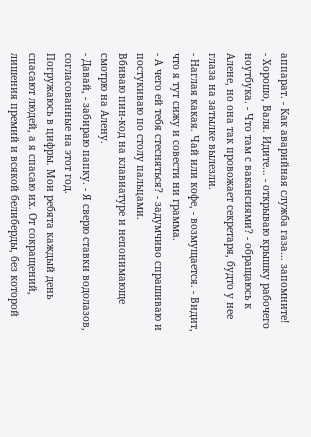аппарат. - Как аварийная служба газа… запомните!
- Хорошо, Валя. Идите… - открываю крышку рабочего ноутбука. - Что там с вакансиями? - обращаюсь к Алене, но она так провожает секретаря, будто у нее глаза на затылке вылезли.
- Наглая какая. Чай или кофе, - возмущается. - Видит, что я тут сижу и совести ни грамма.
- А чего ей тебя стесняться? - задумчиво спрашиваю и постукиваю по столу пальцами.
Вбиваю пин-код на клавиатуре и непонимающе смотрю на Алену.
- Давай, - забираю папку. - Я сверю ставки водолазов, согласованные на этот год.
Погружаюсь в цифры. Мои ребята каждый день спасают людей, а я спасаю их. От сокращений, лишения премий и всякой белиберды, без которой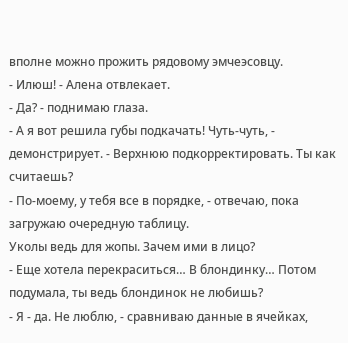вполне можно прожить рядовому эмчеэсовцу.
- Илюш! - Алена отвлекает.
- Да? - поднимаю глаза.
- А я вот решила губы подкачать! Чуть-чуть, - демонстрирует. - Верхнюю подкорректировать. Ты как считаешь?
- По-моему, у тебя все в порядке, - отвечаю, пока загружаю очередную таблицу.
Уколы ведь для жопы. Зачем ими в лицо?
- Еще хотела перекраситься… В блондинку… Потом подумала, ты ведь блондинок не любишь?
- Я - да. Не люблю, - сравниваю данные в ячейках,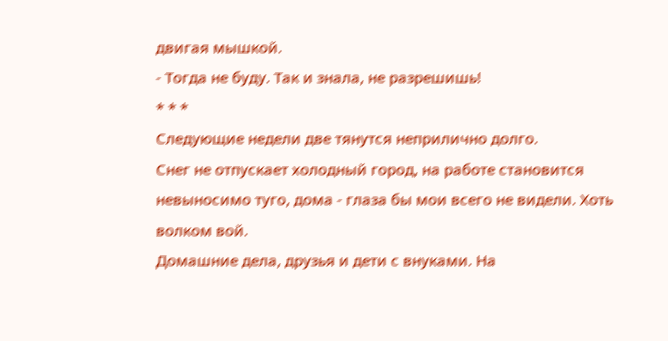двигая мышкой.
- Тогда не буду. Так и знала, не разрешишь!
* * *
Следующие недели две тянутся неприлично долго.
Снег не отпускает холодный город, на работе становится невыносимо туго, дома - глаза бы мои всего не видели. Хоть волком вой.
Домашние дела, друзья и дети с внуками. На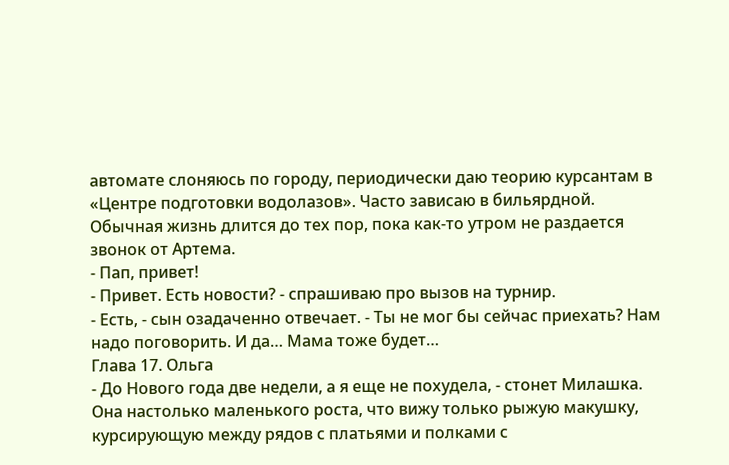автомате слоняюсь по городу, периодически даю теорию курсантам в «Центре подготовки водолазов». Часто зависаю в бильярдной.
Обычная жизнь длится до тех пор, пока как-то утром не раздается звонок от Артема.
- Пап, привет!
- Привет. Есть новости? - спрашиваю про вызов на турнир.
- Есть, - сын озадаченно отвечает. - Ты не мог бы сейчас приехать? Нам надо поговорить. И да… Мама тоже будет…
Глава 17. Ольга
- До Нового года две недели, а я еще не похудела, - стонет Милашка.
Она настолько маленького роста, что вижу только рыжую макушку, курсирующую между рядов с платьями и полками с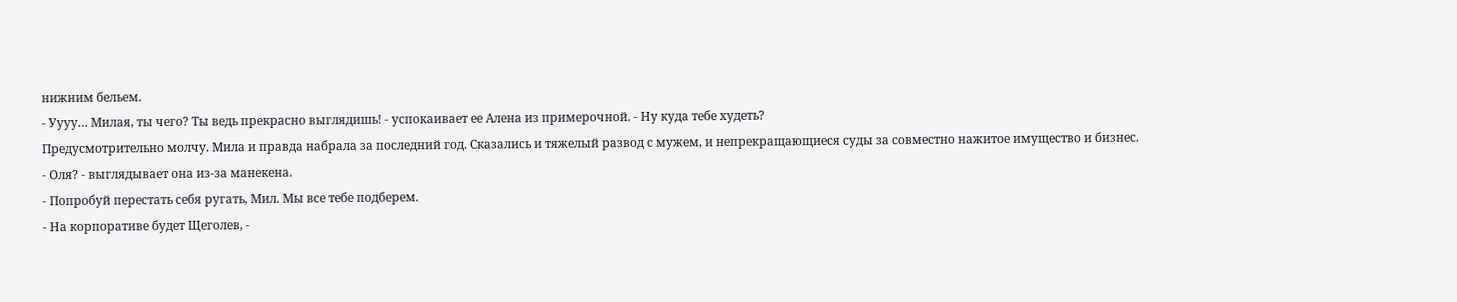нижним бельем.
- Уууу… Милая, ты чего? Ты ведь прекрасно выглядишь! - успокаивает ее Алена из примерочной. - Ну куда тебе худеть?
Предусмотрительно молчу. Мила и правда набрала за последний год. Сказались и тяжелый развод с мужем, и непрекращающиеся суды за совместно нажитое имущество и бизнес.
- Оля? - выглядывает она из-за манекена.
- Попробуй перестать себя ругать, Мил. Мы все тебе подберем.
- На корпоративе будет Щеголев, -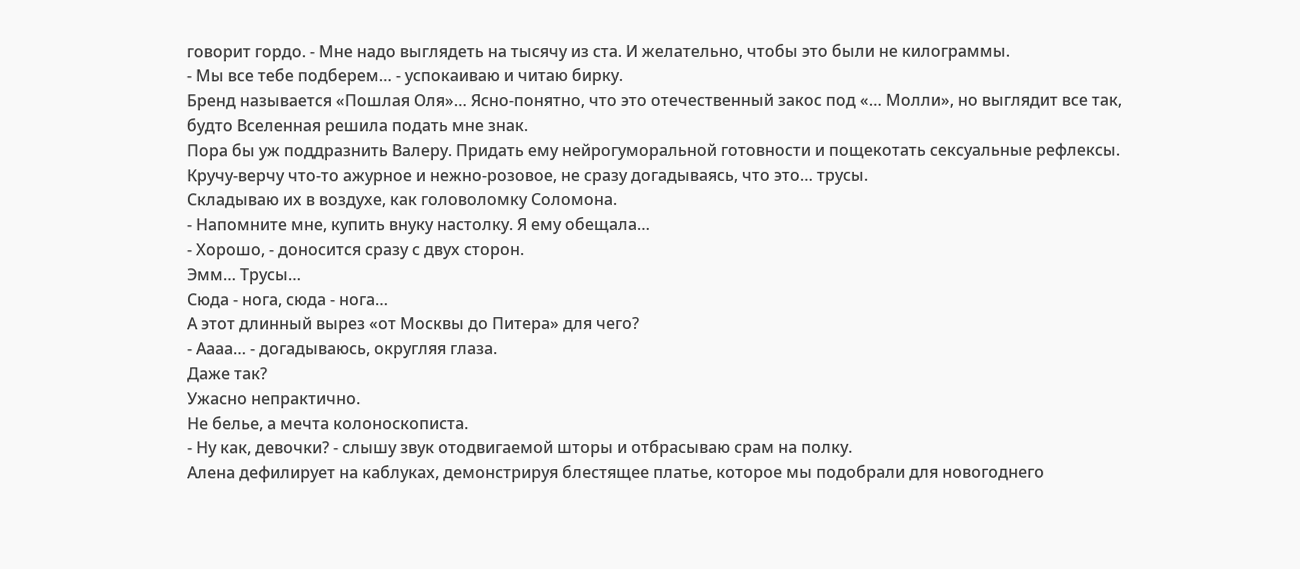говорит гордо. - Мне надо выглядеть на тысячу из ста. И желательно, чтобы это были не килограммы.
- Мы все тебе подберем… - успокаиваю и читаю бирку.
Бренд называется «Пошлая Оля»… Ясно-понятно, что это отечественный закос под «… Молли», но выглядит все так, будто Вселенная решила подать мне знак.
Пора бы уж поддразнить Валеру. Придать ему нейрогуморальной готовности и пощекотать сексуальные рефлексы.
Кручу-верчу что-то ажурное и нежно-розовое, не сразу догадываясь, что это… трусы.
Складываю их в воздухе, как головоломку Соломона.
- Напомните мне, купить внуку настолку. Я ему обещала…
- Хорошо, - доносится сразу с двух сторон.
Эмм… Трусы…
Сюда - нога, сюда - нога…
А этот длинный вырез «от Москвы до Питера» для чего?
- Аааа… - догадываюсь, округляя глаза.
Даже так?
Ужасно непрактично.
Не белье, а мечта колоноскописта.
- Ну как, девочки? - слышу звук отодвигаемой шторы и отбрасываю срам на полку.
Алена дефилирует на каблуках, демонстрируя блестящее платье, которое мы подобрали для новогоднего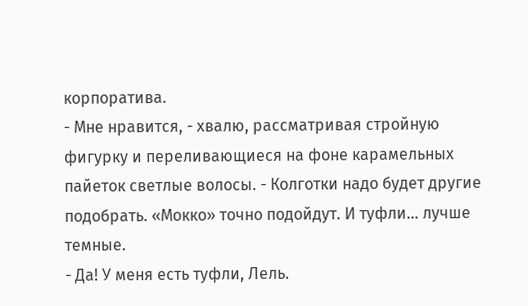корпоратива.
- Мне нравится, - хвалю, рассматривая стройную фигурку и переливающиеся на фоне карамельных пайеток светлые волосы. - Колготки надо будет другие подобрать. «Мокко» точно подойдут. И туфли… лучше темные.
- Да! У меня есть туфли, Лель.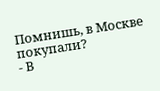Помнишь, в Москве покупали?
- В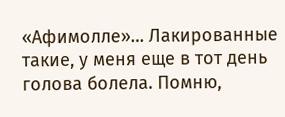«Афимолле»… Лакированные такие, у меня еще в тот день голова болела. Помню,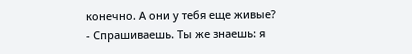конечно. А они у тебя еще живые?
- Спрашиваешь. Ты же знаешь: я